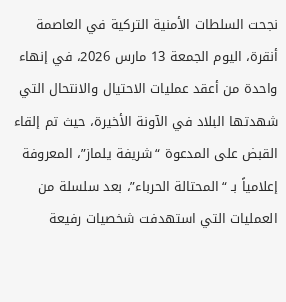نجحت السلطات الأمنية التركية في العاصمة أنقرة، اليوم الجمعة 13 مارس 2026، في إنهاء واحدة من أعقد عمليات الاحتيال والانتحال التي شهدتها البلاد في الآونة الأخيرة، حيث تم إلقاء القبض على المدعوة “شريفة يلماز”، المعروفة إعلامياً بـ “المحتالة الحرباء”، بعد سلسلة من العمليات التي استهدفت شخصيات رفيعة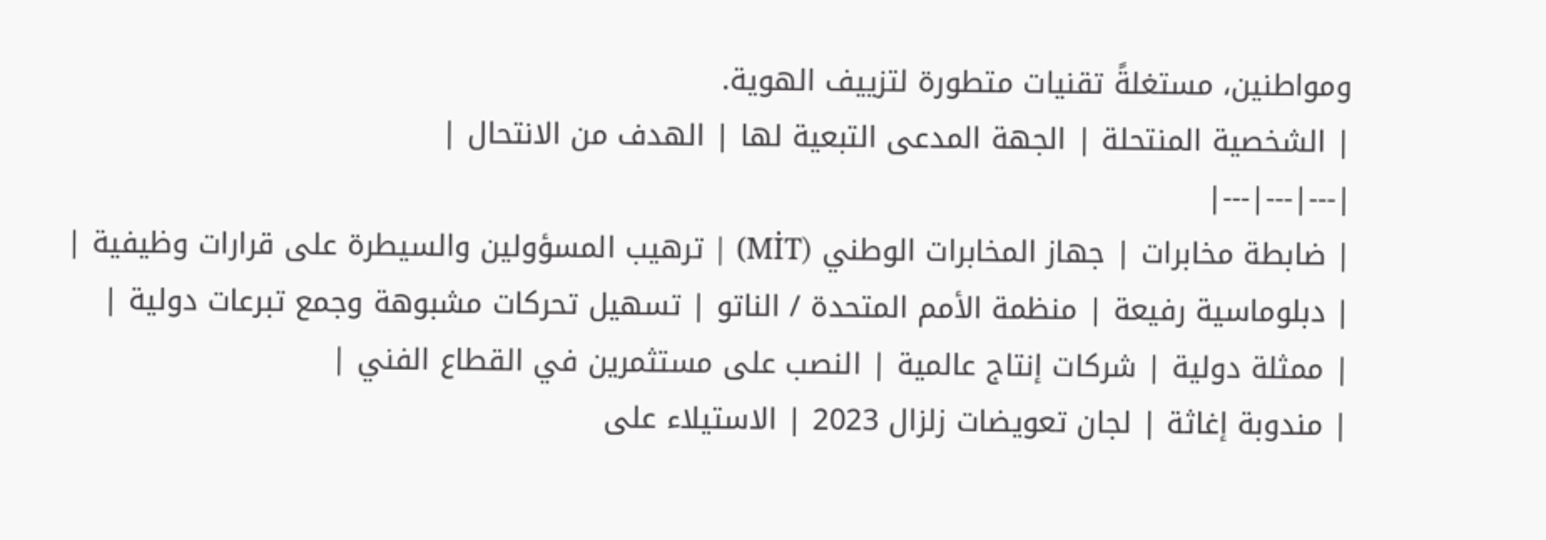ومواطنين، مستغلةً تقنيات متطورة لتزييف الهوية.
| الشخصية المنتحلة | الجهة المدعى التبعية لها | الهدف من الانتحال |
|---|---|---|
| ضابطة مخابرات | جهاز المخابرات الوطني (MİT) | ترهيب المسؤولين والسيطرة على قرارات وظيفية |
| دبلوماسية رفيعة | منظمة الأمم المتحدة / الناتو | تسهيل تحركات مشبوهة وجمع تبرعات دولية |
| ممثلة دولية | شركات إنتاج عالمية | النصب على مستثمرين في القطاع الفني |
| مندوبة إغاثة | لجان تعويضات زلزال 2023 | الاستيلاء على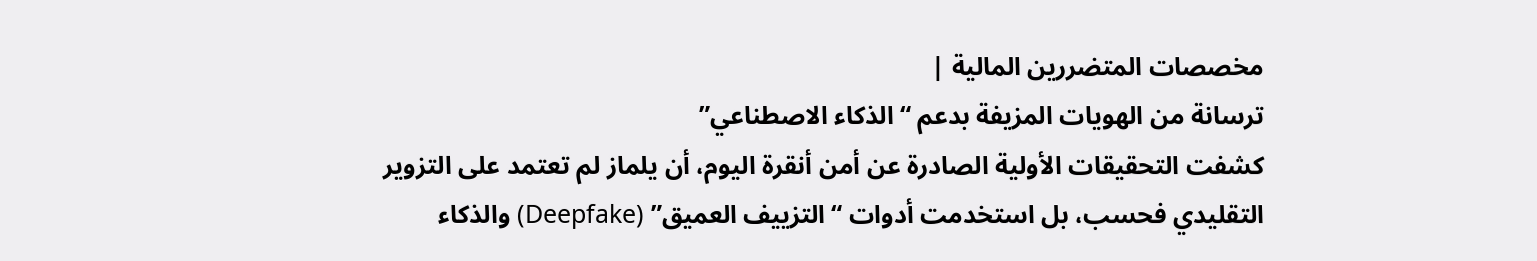مخصصات المتضررين المالية |
ترسانة من الهويات المزيفة بدعم “الذكاء الاصطناعي”
كشفت التحقيقات الأولية الصادرة عن أمن أنقرة اليوم، أن يلماز لم تعتمد على التزوير التقليدي فحسب، بل استخدمت أدوات “التزييف العميق” (Deepfake) والذكاء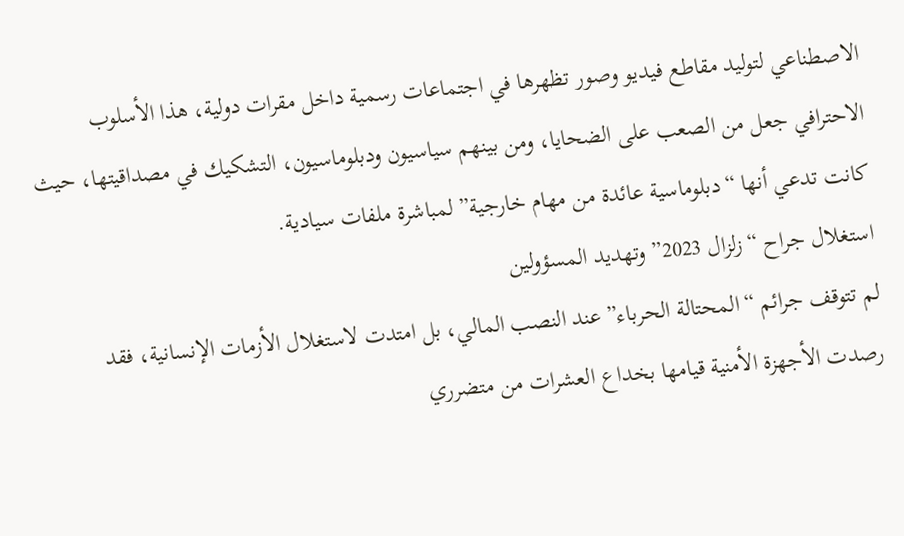الاصطناعي لتوليد مقاطع فيديو وصور تظهرها في اجتماعات رسمية داخل مقرات دولية، هذا الأسلوب الاحترافي جعل من الصعب على الضحايا، ومن بينهم سياسيون ودبلوماسيون، التشكيك في مصداقيتها، حيث كانت تدعي أنها “دبلوماسية عائدة من مهام خارجية” لمباشرة ملفات سيادية.
استغلال جراح “زلزال 2023” وتهديد المسؤولين
لم تتوقف جرائم “المحتالة الحرباء” عند النصب المالي، بل امتدت لاستغلال الأزمات الإنسانية، فقد رصدت الأجهزة الأمنية قيامها بخداع العشرات من متضرري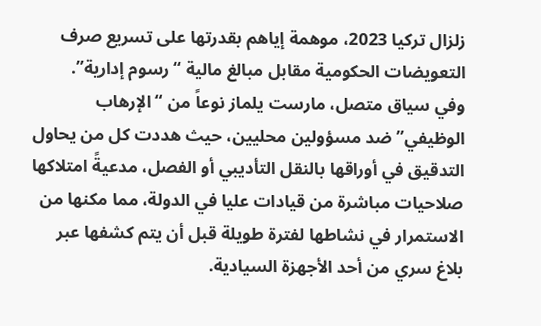زلزال تركيا 2023، موهمة إياهم بقدرتها على تسريع صرف التعويضات الحكومية مقابل مبالغ مالية “رسوم إدارية”.
وفي سياق متصل، مارست يلماز نوعاً من “الإرهاب الوظيفي” ضد مسؤولين محليين، حيث هددت كل من يحاول التدقيق في أوراقها بالنقل التأديبي أو الفصل، مدعيةً امتلاكها صلاحيات مباشرة من قيادات عليا في الدولة، مما مكنها من الاستمرار في نشاطها لفترة طويلة قبل أن يتم كشفها عبر بلاغ سري من أحد الأجهزة السيادية.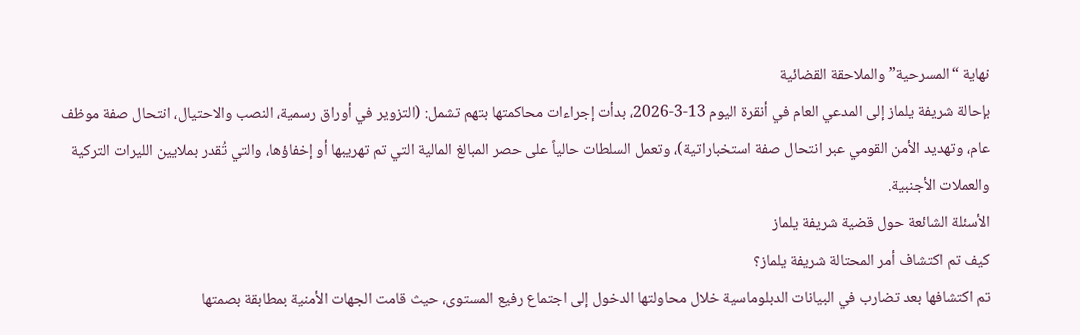نهاية “المسرحية” والملاحقة القضائية
بإحالة شريفة يلماز إلى المدعي العام في أنقرة اليوم 13-3-2026، بدأت إجراءات محاكمتها بتهم تشمل: (التزوير في أوراق رسمية، النصب والاحتيال، انتحال صفة موظف عام، وتهديد الأمن القومي عبر انتحال صفة استخباراتية)، وتعمل السلطات حالياً على حصر المبالغ المالية التي تم تهريبها أو إخفاؤها، والتي تُقدر بملايين الليرات التركية والعملات الأجنبية.
الأسئلة الشائعة حول قضية شريفة يلماز
كيف تم اكتشاف أمر المحتالة شريفة يلماز؟
تم اكتشافها بعد تضارب في البيانات الدبلوماسية خلال محاولتها الدخول إلى اجتماع رفيع المستوى، حيث قامت الجهات الأمنية بمطابقة بصمتها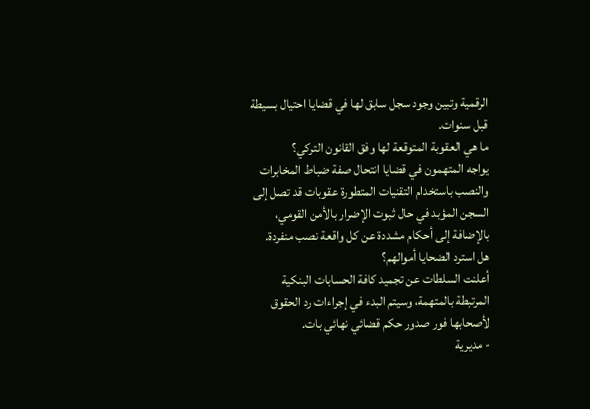الرقمية وتبين وجود سجل سابق لها في قضايا احتيال بسيطة قبل سنوات.
ما هي العقوبة المتوقعة لها وفق القانون التركي؟
يواجه المتهمون في قضايا انتحال صفة ضباط المخابرات والنصب باستخدام التقنيات المتطورة عقوبات قد تصل إلى السجن المؤبد في حال ثبوت الإضرار بالأمن القومي، بالإضافة إلى أحكام مشددة عن كل واقعة نصب منفردة.
هل استرد الضحايا أموالهم؟
أعلنت السلطات عن تجميد كافة الحسابات البنكية المرتبطة بالمتهمة، وسيتم البدء في إجراءات رد الحقوق لأصحابها فور صدور حكم قضائي نهائي بات.
- مديرية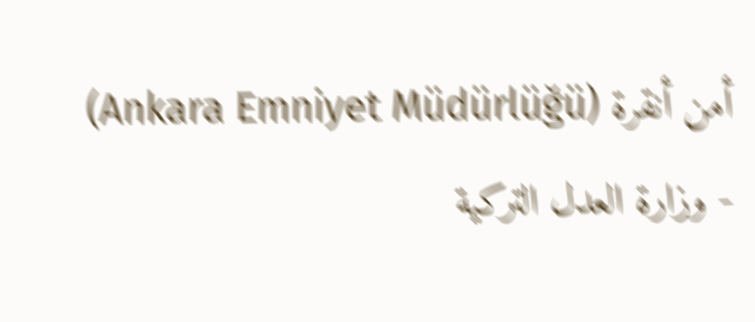أمن أنقرة (Ankara Emniyet Müdürlüğü)
- وزارة العدل التركية